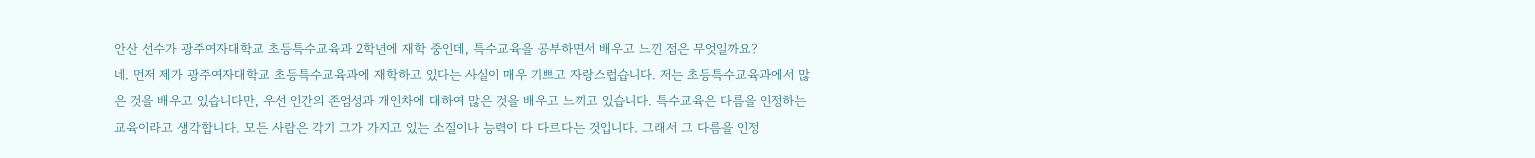안산 선수가 광주여자대학교 초등특수교육과 2학년에 재학 중인데, 특수교육을 공부하면서 배우고 느낀 점은 무엇일까요?
네. 먼저 제가 광주여자대학교 초등특수교육과에 재학하고 있다는 사실이 매우 기쁘고 자랑스럽습니다. 저는 초등특수교육과에서 많은 것을 배우고 있습니다만, 우선 인간의 존엄성과 개인차에 대하여 많은 것을 배우고 느끼고 있습니다. 특수교육은 다름을 인정하는 교육이라고 생각합니다. 모든 사람은 각기 그가 가지고 있는 소질이나 능력이 다 다르다는 것입니다. 그래서 그 다름을 인정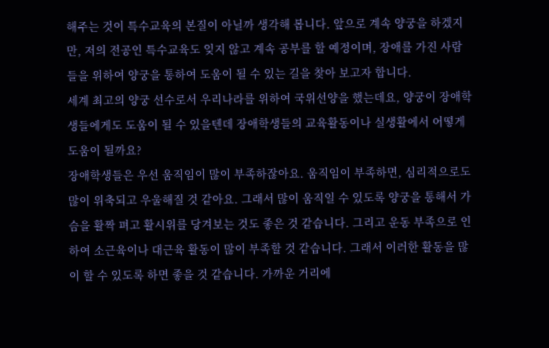해주는 것이 특수교육의 본질이 아닐까 생각해 봅니다. 앞으로 계속 양궁을 하겠지만, 저의 전공인 특수교육도 잊지 않고 계속 공부를 할 예정이며, 장애를 가진 사람들을 위하여 양궁을 통하여 도움이 될 수 있는 길을 찾아 보고자 합니다.
세계 최고의 양궁 선수로서 우리나라를 위하여 국위선양을 했는데요, 양궁이 장애학생들에게도 도움이 될 수 있을텐데 장애학생들의 교육활동이나 실생활에서 어떻게 도움이 될까요?
장애학생들은 우선 움직임이 많이 부족하잖아요. 움직임이 부족하면, 심리적으로도 많이 위축되고 우울해질 것 같아요. 그래서 많이 움직일 수 있도록 양궁을 통해서 가슴을 활짝 펴고 활시위를 당겨보는 것도 좋은 것 같습니다. 그리고 운동 부족으로 인하여 소근육이나 대근육 활동이 많이 부족할 것 같습니다. 그래서 이러한 활동을 많이 할 수 있도록 하면 좋을 것 같습니다. 가까운 거리에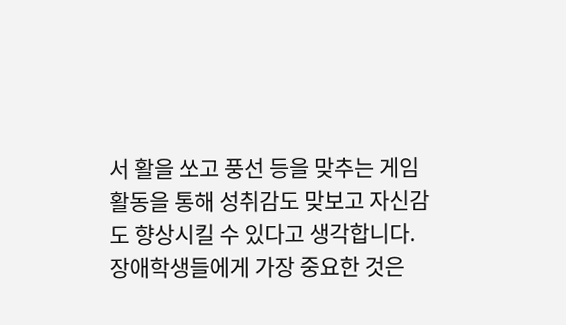서 활을 쏘고 풍선 등을 맞추는 게임 활동을 통해 성취감도 맞보고 자신감도 향상시킬 수 있다고 생각합니다. 장애학생들에게 가장 중요한 것은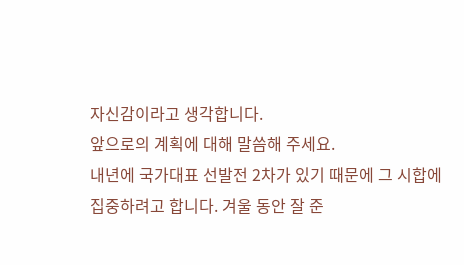자신감이라고 생각합니다.
앞으로의 계획에 대해 말씀해 주세요.
내년에 국가대표 선발전 2차가 있기 때문에 그 시합에 집중하려고 합니다. 겨울 동안 잘 준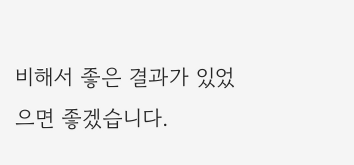비해서 좋은 결과가 있었으면 좋겠습니다.